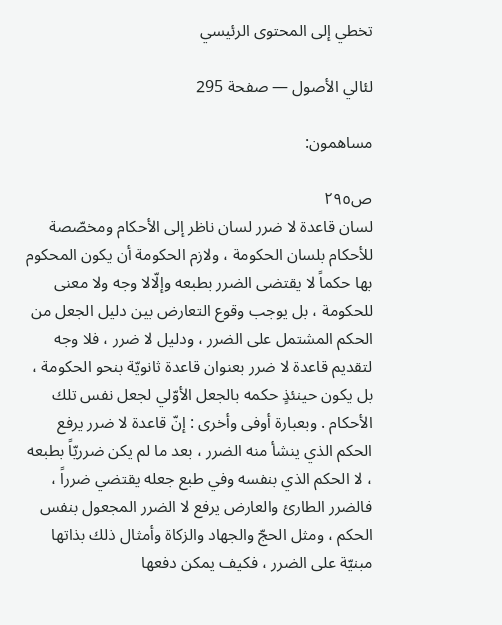تخطي إلى المحتوى الرئيسي

لئالي الأصول — صفحة 295

مساهمون:

ص٢٩٥
لسان قاعدة لا ضرر لسان ناظر إلى الأحكام ومخصّصة للأحكام بلسان الحكومة ، ولازم الحكومة أن يكون المحكوم بها حكماً لا يقتضى الضرر بطبعه وإلّالا وجه ولا معنى للحكومة ، بل يوجب وقوع التعارض بين دليل الجعل من الحكم المشتمل على الضرر ، ودليل لا ضرر ، فلا وجه لتقديم قاعدة لا ضرر بعنوان قاعدة ثانويّة بنحو الحكومة ، بل يكون حينئذٍ حكمه بالجعل الأوّلي لجعل نفس تلك الأحكام . وبعبارة أوفى وأخرى : إنّ قاعدة لا ضرر يرفع الحكم الذي ينشأ منه الضرر ، بعد ما لم يكن ضرريّاً بطبعه ، لا الحكم الذي بنفسه وفي طبع جعله يقتضي ضرراً ، فالضرر الطارئ والعارض يرفع لا الضرر المجعول بنفس الحكم ، ومثل الحجّ والجهاد والزكاة وأمثال ذلك بذاتها مبنيّة على الضرر ، فكيف يمكن دفعها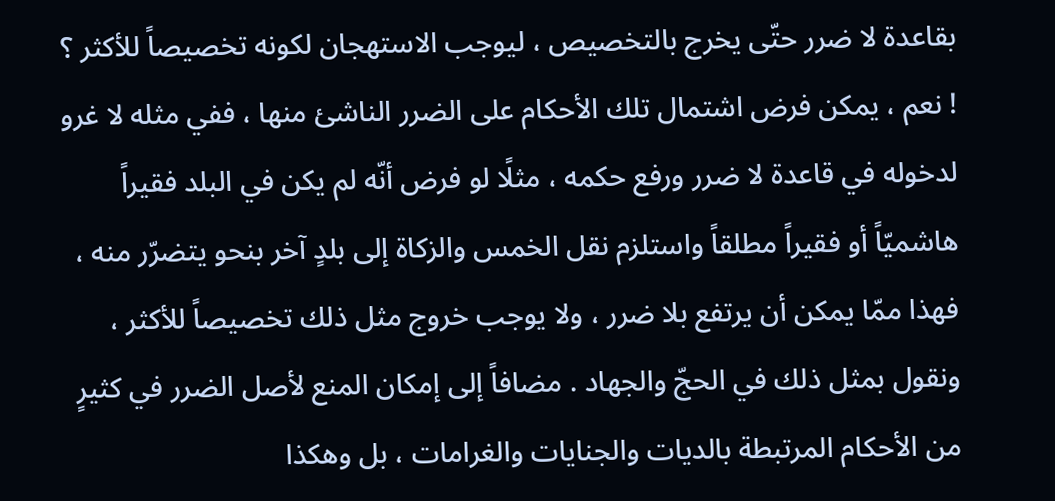بقاعدة لا ضرر حتّى يخرج بالتخصيص ، ليوجب الاستهجان لكونه تخصيصاً للأكثر ؟ ! نعم ، يمكن فرض اشتمال تلك الأحكام على الضرر الناشئ منها ، ففي مثله لا غرو لدخوله في قاعدة لا ضرر ورفع حكمه ، مثلًا لو فرض أنّه لم يكن في البلد فقيراً هاشميّاً أو فقيراً مطلقاً واستلزم نقل الخمس والزكاة إلى بلدٍ آخر بنحو يتضرّر منه ، فهذا ممّا يمكن أن يرتفع بلا ضرر ، ولا يوجب خروج مثل ذلك تخصيصاً للأكثر ، ونقول بمثل ذلك في الحجّ والجهاد . مضافاً إلى إمكان المنع لأصل الضرر في كثيرٍ من الأحكام المرتبطة بالديات والجنايات والغرامات ، بل وهكذا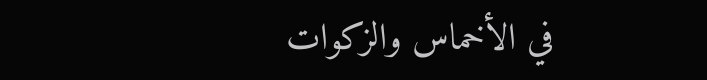في الأخماس والزكوات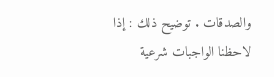والصدقات . توضيح ذلك : إذا لاحظنا الواجبات شرعية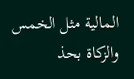المالية مثل الخمس والزكاة بحذ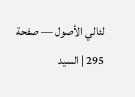لئالي الأصول — صفحة 295 | السيد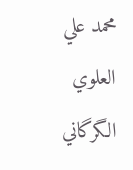محمد علي العلوي الگرگاني